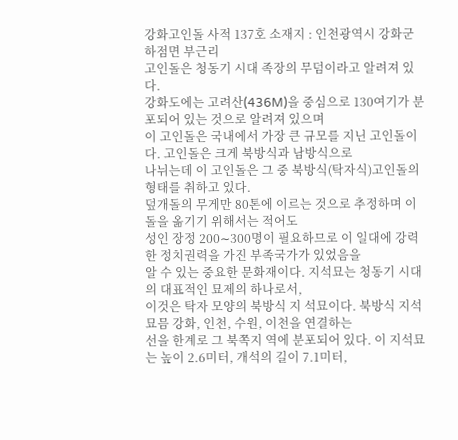강화고인돌 사적 137호 소재지 : 인천광역시 강화군 하점면 부근리
고인돌은 청동기 시대 족장의 무덤이라고 알려져 있다.
강화도에는 고려산(436M)을 중심으로 130여기가 분포되어 있는 것으로 알려져 있으며
이 고인돌은 국내에서 가장 큰 규모를 지닌 고인돌이다. 고인돌은 크게 북방식과 남방식으로
나뉘는데 이 고인돌은 그 중 북방식(탁자식)고인돌의 형태를 취하고 있다.
덮개돌의 무게만 80톤에 이르는 것으로 추정하며 이 돌을 옮기기 위해서는 적어도
성인 장정 200∼300명이 필요하므로 이 일대에 강력한 정치권력을 가진 부족국가가 있었음을
알 수 있는 중요한 문화재이다. 지석묘는 청동기 시대의 대표적인 묘제의 하나로서,
이것은 탁자 모양의 북방식 지 석묘이다. 북방식 지석묘믐 강화, 인천, 수원, 이천을 연결하는
선을 한계로 그 북쪽지 역에 분포되어 있다. 이 지석묘는 높이 2.6미터, 개석의 길이 7.1미터,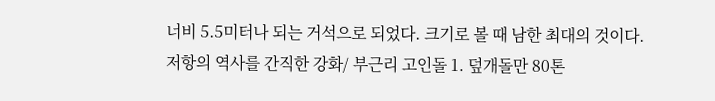너비 5.5미터나 되는 거석으로 되었다. 크기로 볼 때 남한 최대의 것이다.
저항의 역사를 간직한 강화/ 부근리 고인돌 1. 덮개돌만 80톤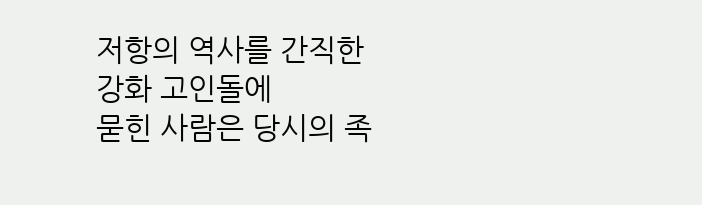저항의 역사를 간직한 강화 고인돌에
묻힌 사람은 당시의 족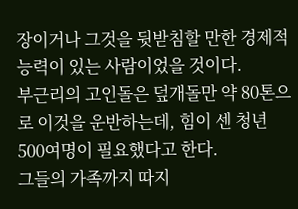장이거나 그것을 뒷받침할 만한 경제적 능력이 있는 사람이었을 것이다.
부근리의 고인돌은 덮개돌만 약 80톤으로 이것을 운반하는데, 힘이 센 청년 500여명이 필요했다고 한다.
그들의 가족까지 따지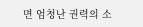면 엄청난 권력의 소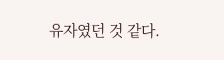유자였던 것 같다.